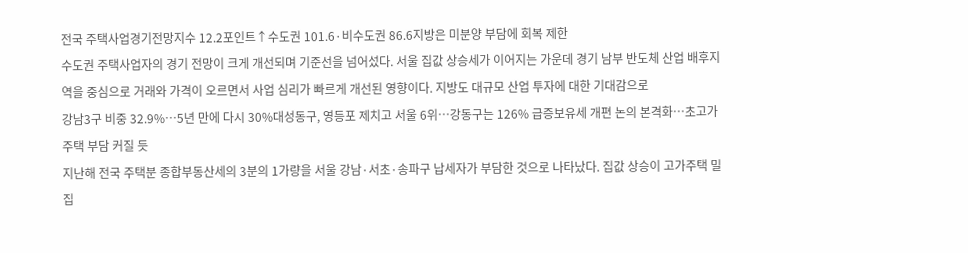전국 주택사업경기전망지수 12.2포인트↑수도권 101.6·비수도권 86.6지방은 미분양 부담에 회복 제한
수도권 주택사업자의 경기 전망이 크게 개선되며 기준선을 넘어섰다. 서울 집값 상승세가 이어지는 가운데 경기 남부 반도체 산업 배후지역을 중심으로 거래와 가격이 오르면서 사업 심리가 빠르게 개선된 영향이다. 지방도 대규모 산업 투자에 대한 기대감으로
강남3구 비중 32.9%…5년 만에 다시 30%대성동구, 영등포 제치고 서울 6위…강동구는 126% 급증보유세 개편 논의 본격화…초고가 주택 부담 커질 듯
지난해 전국 주택분 종합부동산세의 3분의 1가량을 서울 강남·서초·송파구 납세자가 부담한 것으로 나타났다. 집값 상승이 고가주택 밀집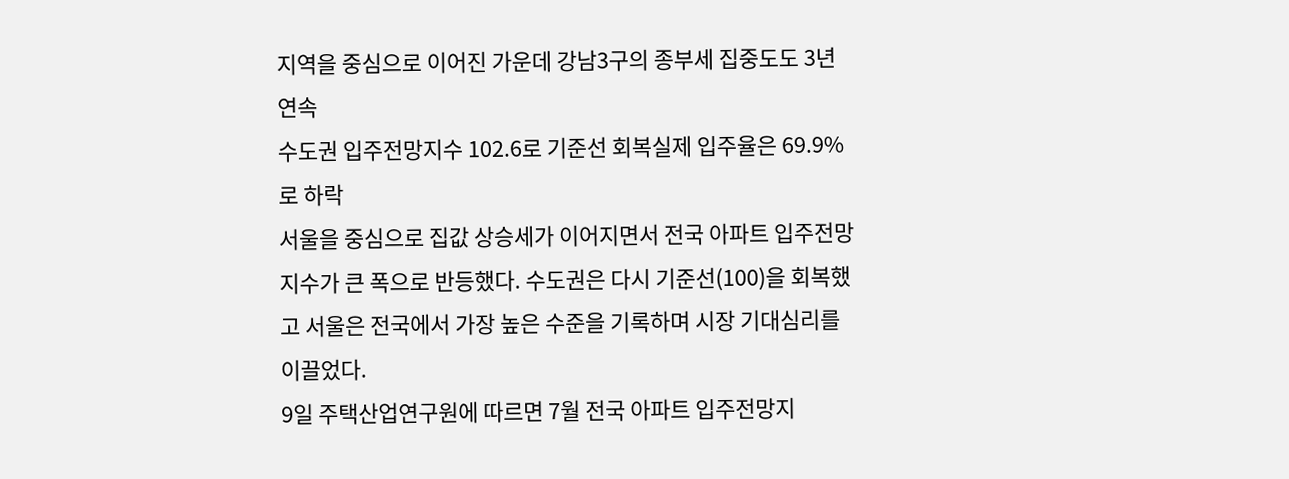지역을 중심으로 이어진 가운데 강남3구의 종부세 집중도도 3년 연속
수도권 입주전망지수 102.6로 기준선 회복실제 입주율은 69.9%로 하락
서울을 중심으로 집값 상승세가 이어지면서 전국 아파트 입주전망지수가 큰 폭으로 반등했다. 수도권은 다시 기준선(100)을 회복했고 서울은 전국에서 가장 높은 수준을 기록하며 시장 기대심리를 이끌었다.
9일 주택산업연구원에 따르면 7월 전국 아파트 입주전망지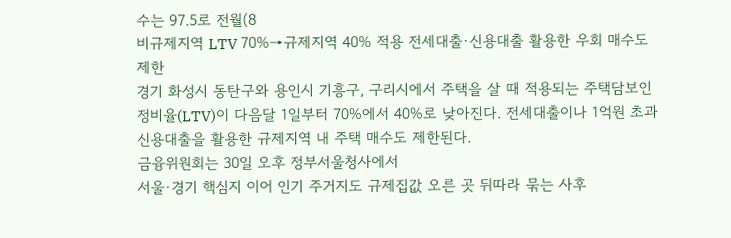수는 97.5로 전월(8
비규제지역 LTV 70%→규제지역 40% 적용 전세대출·신용대출 활용한 우회 매수도 제한
경기 화성시 동탄구와 용인시 기흥구, 구리시에서 주택을 살 때 적용되는 주택담보인정비율(LTV)이 다음달 1일부터 70%에서 40%로 낮아진다. 전세대출이나 1억원 초과 신용대출을 활용한 규제지역 내 주택 매수도 제한된다.
금융위원회는 30일 오후 정부서울청사에서
서울·경기 핵심지 이어 인기 주거지도 규제집값 오른 곳 뒤따라 묶는 사후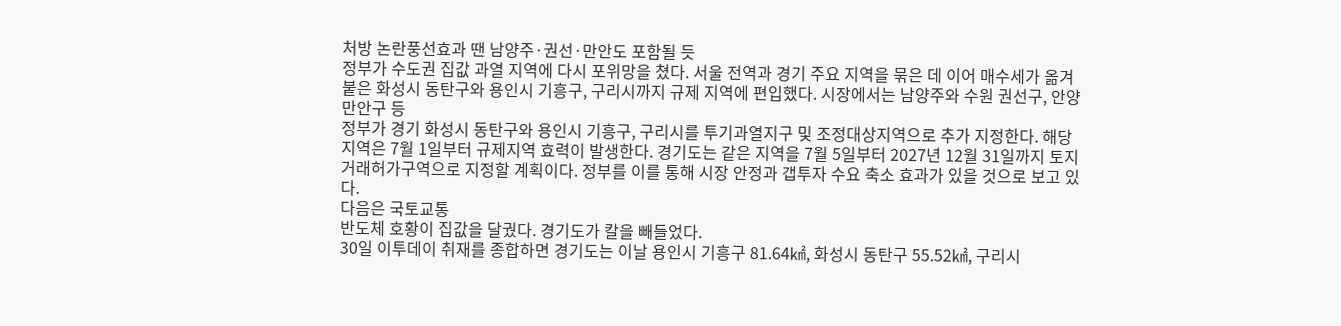처방 논란풍선효과 땐 남양주·권선·만안도 포함될 듯
정부가 수도권 집값 과열 지역에 다시 포위망을 쳤다. 서울 전역과 경기 주요 지역을 묶은 데 이어 매수세가 옮겨붙은 화성시 동탄구와 용인시 기흥구, 구리시까지 규제 지역에 편입했다. 시장에서는 남양주와 수원 권선구, 안양 만안구 등
정부가 경기 화성시 동탄구와 용인시 기흥구, 구리시를 투기과열지구 및 조정대상지역으로 추가 지정한다. 해당 지역은 7월 1일부터 규제지역 효력이 발생한다. 경기도는 같은 지역을 7월 5일부터 2027년 12월 31일까지 토지거래허가구역으로 지정할 계획이다. 정부를 이를 통해 시장 안정과 갭투자 수요 축소 효과가 있을 것으로 보고 있다.
다음은 국토교통
반도체 호황이 집값을 달궜다. 경기도가 칼을 빼들었다.
30일 이투데이 취재를 종합하면 경기도는 이날 용인시 기흥구 81.64㎢, 화성시 동탄구 55.52㎢, 구리시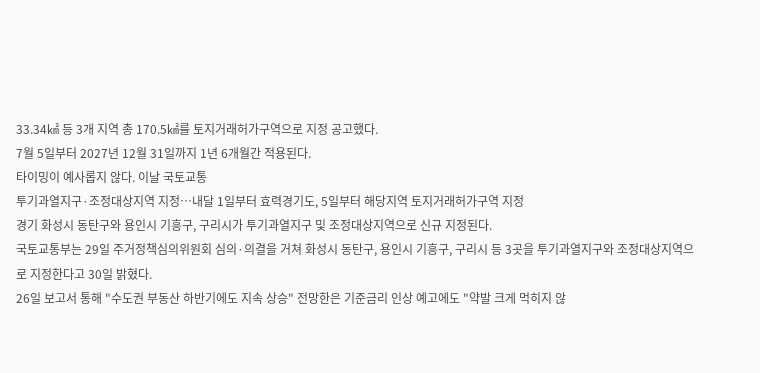33.34㎢ 등 3개 지역 총 170.5㎢를 토지거래허가구역으로 지정 공고했다.
7월 5일부터 2027년 12월 31일까지 1년 6개월간 적용된다.
타이밍이 예사롭지 않다. 이날 국토교통
투기과열지구·조정대상지역 지정…내달 1일부터 효력경기도, 5일부터 해당지역 토지거래허가구역 지정
경기 화성시 동탄구와 용인시 기흥구, 구리시가 투기과열지구 및 조정대상지역으로 신규 지정된다.
국토교통부는 29일 주거정책심의위원회 심의·의결을 거쳐 화성시 동탄구, 용인시 기흥구, 구리시 등 3곳을 투기과열지구와 조정대상지역으로 지정한다고 30일 밝혔다.
26일 보고서 통해 "수도권 부동산 하반기에도 지속 상승" 전망한은 기준금리 인상 예고에도 "약발 크게 먹히지 않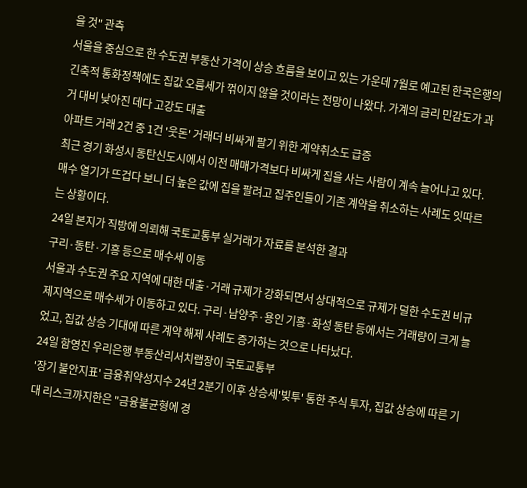을 것" 관측
서울을 중심으로 한 수도권 부동산 가격이 상승 흐름을 보이고 있는 가운데 7월로 예고된 한국은행의 긴축적 통화정책에도 집값 오름세가 꺾이지 않을 것이라는 전망이 나왔다. 가계의 금리 민감도가 과거 대비 낮아진 데다 고강도 대출
아파트 거래 2건 중 1건 '웃돈' 거래더 비싸게 팔기 위한 계약취소도 급증
최근 경기 화성시 동탄신도시에서 이전 매매가격보다 비싸게 집을 사는 사람이 계속 늘어나고 있다. 매수 열기가 뜨겁다 보니 더 높은 값에 집을 팔려고 집주인들이 기존 계약을 취소하는 사례도 잇따르는 상황이다.
24일 본지가 직방에 의뢰해 국토교통부 실거래가 자료를 분석한 결과
구리·동탄·기흥 등으로 매수세 이동
서울과 수도권 주요 지역에 대한 대출·거래 규제가 강화되면서 상대적으로 규제가 덜한 수도권 비규제지역으로 매수세가 이동하고 있다. 구리·남양주·용인 기흥·화성 동탄 등에서는 거래량이 크게 늘었고, 집값 상승 기대에 따른 계약 해제 사례도 증가하는 것으로 나타났다.
24일 함영진 우리은행 부동산리서치랩장이 국토교통부
'장기 불안지표' 금융취약성지수 24년 2분기 이후 상승세'빚투' 통한 주식 투자, 집값 상승에 따른 기대 리스크까지한은 "금융불균형에 경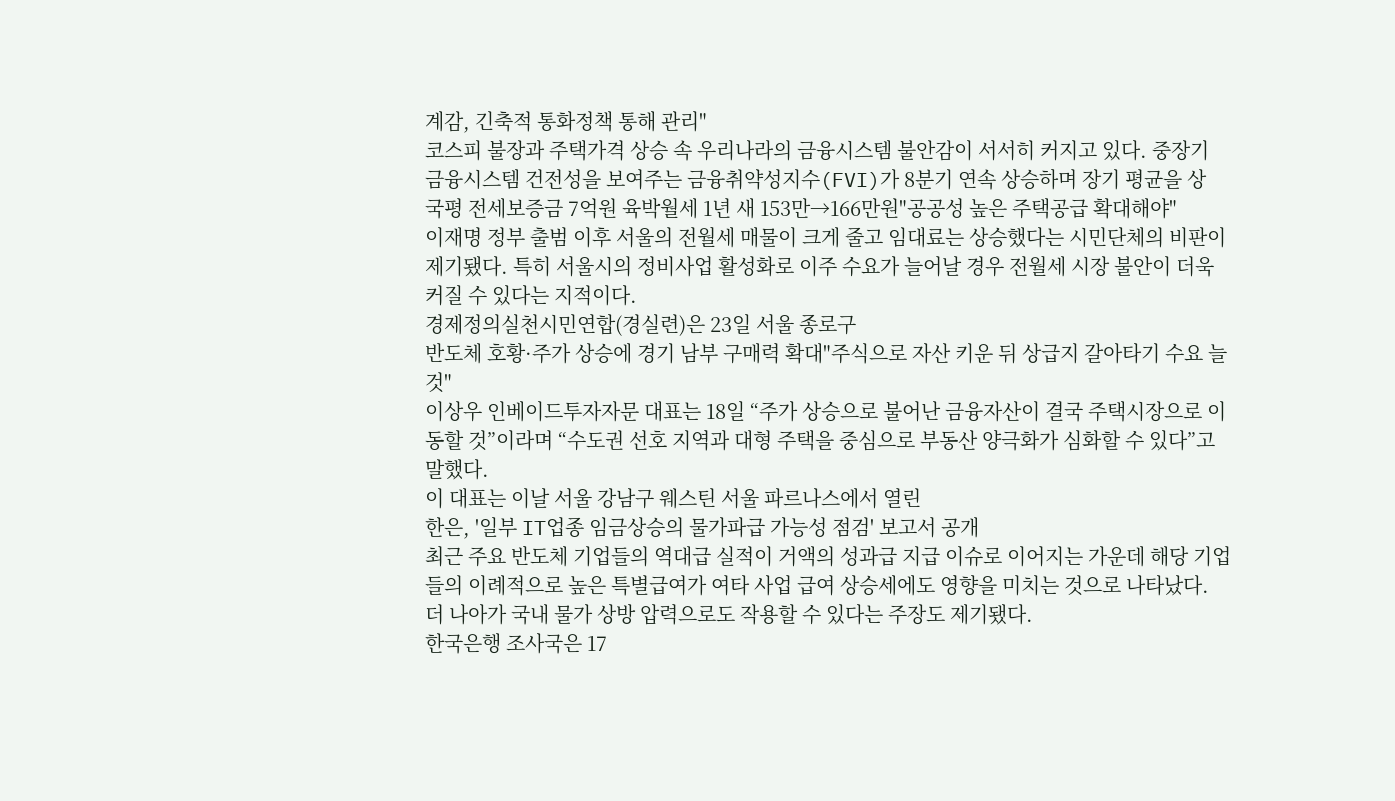계감, 긴축적 통화정책 통해 관리"
코스피 불장과 주택가격 상승 속 우리나라의 금융시스템 불안감이 서서히 커지고 있다. 중장기 금융시스템 건전성을 보여주는 금융취약성지수(FVI)가 8분기 연속 상승하며 장기 평균을 상
국평 전세보증금 7억원 육박월세 1년 새 153만→166만원"공공성 높은 주택공급 확대해야"
이재명 정부 출범 이후 서울의 전월세 매물이 크게 줄고 임대료는 상승했다는 시민단체의 비판이 제기됐다. 특히 서울시의 정비사업 활성화로 이주 수요가 늘어날 경우 전월세 시장 불안이 더욱 커질 수 있다는 지적이다.
경제정의실천시민연합(경실련)은 23일 서울 종로구
반도체 호황·주가 상승에 경기 남부 구매력 확대"주식으로 자산 키운 뒤 상급지 갈아타기 수요 늘 것"
이상우 인베이드투자자문 대표는 18일 “주가 상승으로 불어난 금융자산이 결국 주택시장으로 이동할 것”이라며 “수도권 선호 지역과 대형 주택을 중심으로 부동산 양극화가 심화할 수 있다”고 말했다.
이 대표는 이날 서울 강남구 웨스틴 서울 파르나스에서 열린
한은, '일부 IT업종 임금상승의 물가파급 가능성 점검' 보고서 공개
최근 주요 반도체 기업들의 역대급 실적이 거액의 성과급 지급 이슈로 이어지는 가운데 해당 기업들의 이례적으로 높은 특별급여가 여타 사업 급여 상승세에도 영향을 미치는 것으로 나타났다. 더 나아가 국내 물가 상방 압력으로도 작용할 수 있다는 주장도 제기됐다.
한국은행 조사국은 17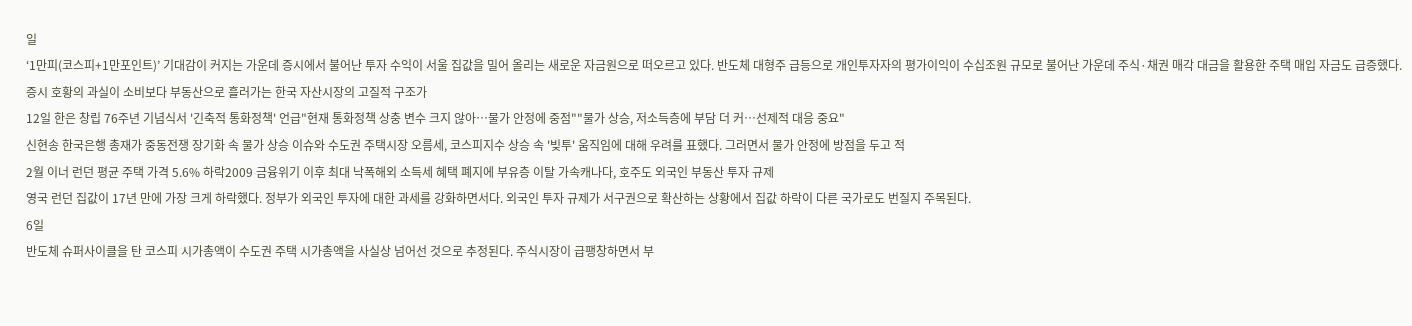일
‘1만피(코스피+1만포인트)’ 기대감이 커지는 가운데 증시에서 불어난 투자 수익이 서울 집값을 밀어 올리는 새로운 자금원으로 떠오르고 있다. 반도체 대형주 급등으로 개인투자자의 평가이익이 수십조원 규모로 불어난 가운데 주식·채권 매각 대금을 활용한 주택 매입 자금도 급증했다. 증시 호황의 과실이 소비보다 부동산으로 흘러가는 한국 자산시장의 고질적 구조가
12일 한은 창립 76주년 기념식서 '긴축적 통화정책' 언급"현재 통화정책 상충 변수 크지 않아⋯물가 안정에 중점""물가 상승, 저소득층에 부담 더 커⋯선제적 대응 중요"
신현송 한국은행 총재가 중동전쟁 장기화 속 물가 상승 이슈와 수도권 주택시장 오름세, 코스피지수 상승 속 '빚투' 움직임에 대해 우려를 표했다. 그러면서 물가 안정에 방점을 두고 적
2월 이너 런던 평균 주택 가격 5.6% 하락2009 금융위기 이후 최대 낙폭해외 소득세 혜택 폐지에 부유층 이탈 가속캐나다, 호주도 외국인 부동산 투자 규제
영국 런던 집값이 17년 만에 가장 크게 하락했다. 정부가 외국인 투자에 대한 과세를 강화하면서다. 외국인 투자 규제가 서구권으로 확산하는 상황에서 집값 하락이 다른 국가로도 번질지 주목된다.
6일
반도체 슈퍼사이클을 탄 코스피 시가총액이 수도권 주택 시가총액을 사실상 넘어선 것으로 추정된다. 주식시장이 급팽창하면서 부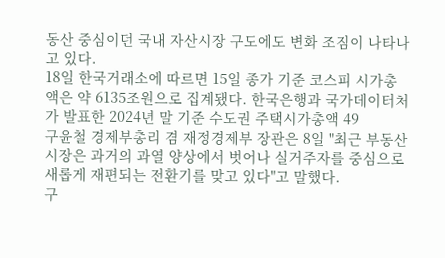동산 중심이던 국내 자산시장 구도에도 변화 조짐이 나타나고 있다.
18일 한국거래소에 따르면 15일 종가 기준 코스피 시가총액은 약 6135조원으로 집계됐다. 한국은행과 국가데이터처가 발표한 2024년 말 기준 수도권 주택시가총액 49
구윤철 경제부총리 겸 재정경제부 장관은 8일 "최근 부동산시장은 과거의 과열 양상에서 벗어나 실거주자를 중심으로 새롭게 재편되는 전환기를 맞고 있다"고 말했다.
구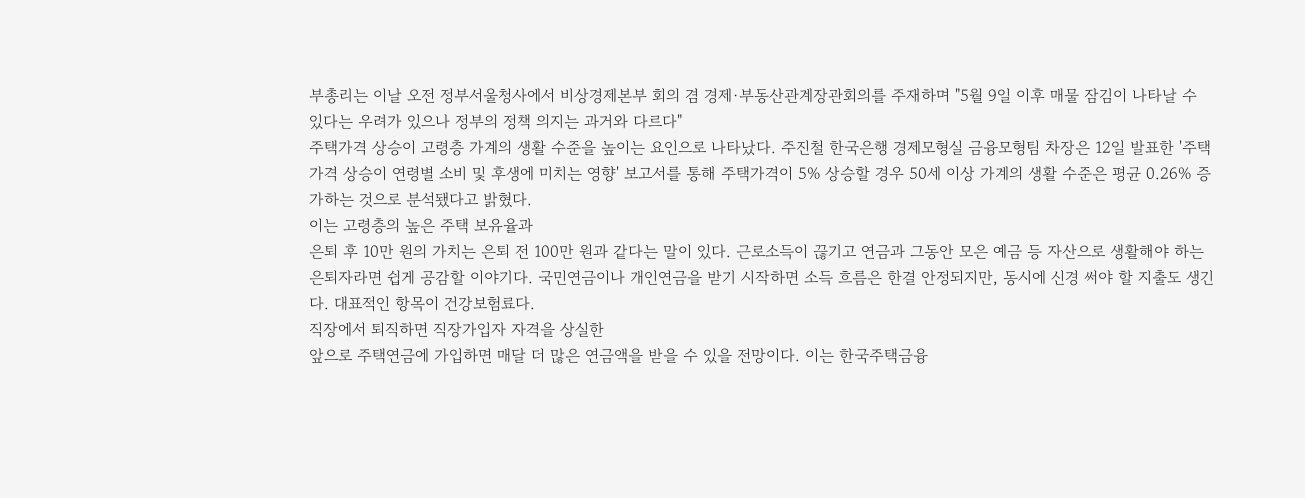부총리는 이날 오전 정부서울청사에서 비상경제본부 회의 겸 경제·부동산관계장관회의를 주재하며 "5월 9일 이후 매물 잠김이 나타날 수 있다는 우려가 있으나 정부의 정책 의지는 과거와 다르다"
주택가격 상승이 고령층 가계의 생활 수준을 높이는 요인으로 나타났다. 주진철 한국은행 경제모형실 금융모형팀 차장은 12일 발표한 '주택가격 상승이 연령별 소비 및 후생에 미치는 영향' 보고서를 통해 주택가격이 5% 상승할 경우 50세 이상 가계의 생활 수준은 평균 0.26% 증가하는 것으로 분석됐다고 밝혔다.
이는 고령층의 높은 주택 보유율과
은퇴 후 10만 원의 가치는 은퇴 전 100만 원과 같다는 말이 있다. 근로소득이 끊기고 연금과 그동안 모은 예금 등 자산으로 생활해야 하는 은퇴자라면 쉽게 공감할 이야기다. 국민연금이나 개인연금을 받기 시작하면 소득 흐름은 한결 안정되지만, 동시에 신경 써야 할 지출도 생긴다. 대표적인 항목이 건강보험료다.
직장에서 퇴직하면 직장가입자 자격을 상실한
앞으로 주택연금에 가입하면 매달 더 많은 연금액을 받을 수 있을 전망이다. 이는 한국주택금융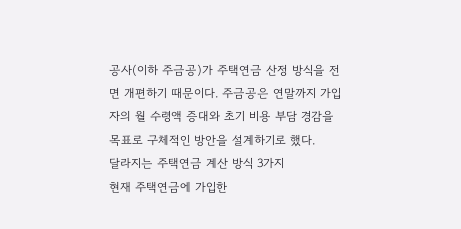공사(이하 주금공)가 주택연금 산정 방식을 전면 개편하기 때문이다. 주금공은 연말까지 가입자의 월 수령액 증대와 초기 비용 부담 경감을 목표로 구체적인 방안을 설계하기로 했다.
달라지는 주택연금 계산 방식 3가지
현재 주택연금에 가입한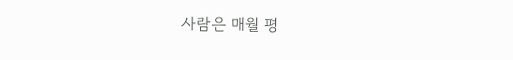사람은 매월 평